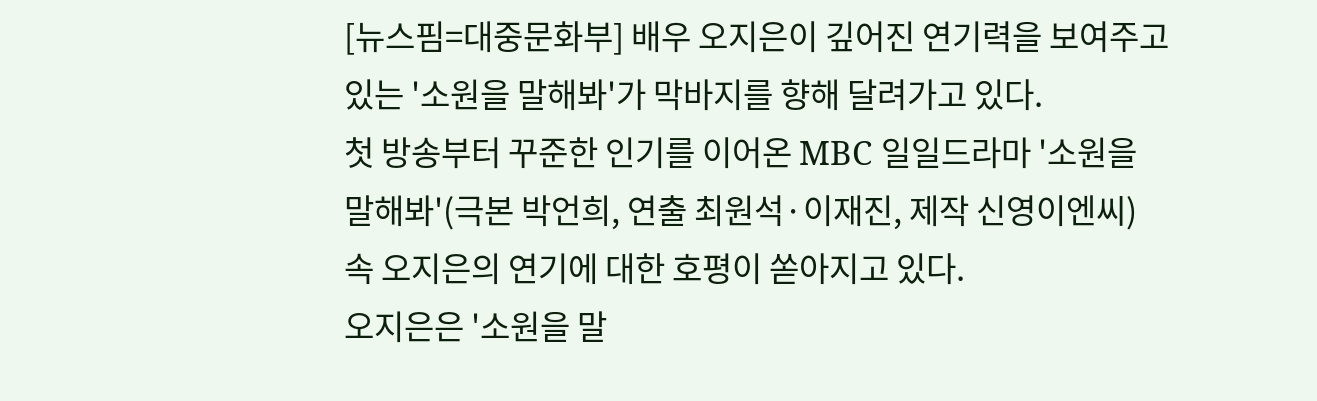[뉴스핌=대중문화부] 배우 오지은이 깊어진 연기력을 보여주고 있는 '소원을 말해봐'가 막바지를 향해 달려가고 있다.
첫 방송부터 꾸준한 인기를 이어온 MBC 일일드라마 '소원을 말해봐'(극본 박언희, 연출 최원석·이재진, 제작 신영이엔씨) 속 오지은의 연기에 대한 호평이 쏟아지고 있다.
오지은은 '소원을 말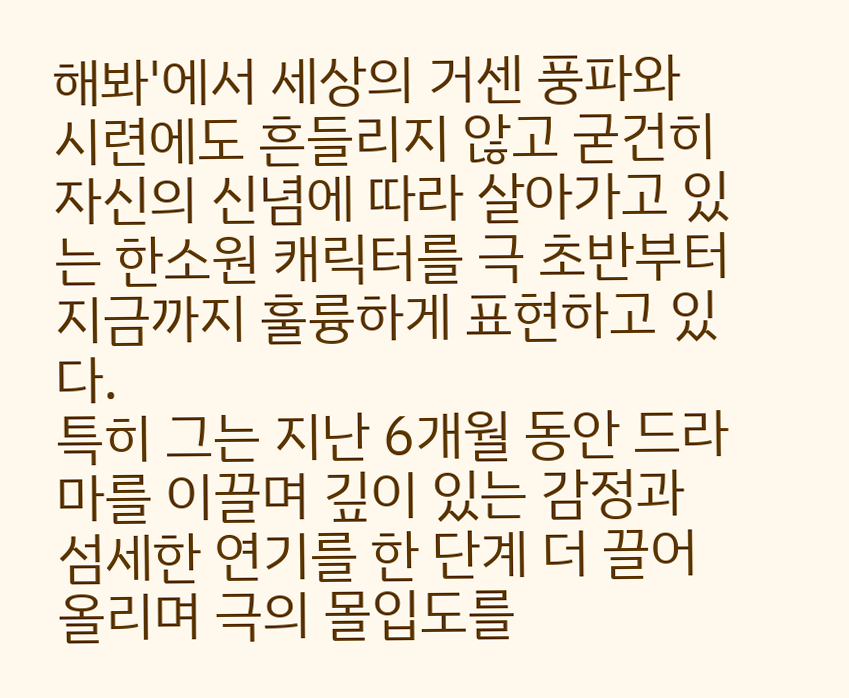해봐'에서 세상의 거센 풍파와 시련에도 흔들리지 않고 굳건히 자신의 신념에 따라 살아가고 있는 한소원 캐릭터를 극 초반부터 지금까지 훌륭하게 표현하고 있다.
특히 그는 지난 6개월 동안 드라마를 이끌며 깊이 있는 감정과 섬세한 연기를 한 단계 더 끌어 올리며 극의 몰입도를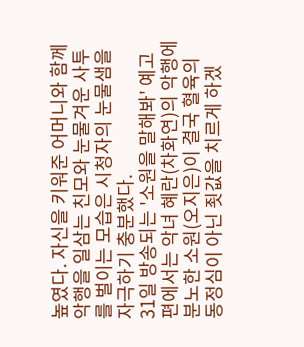높였다. 자신을 키워준 어머니와 함께 악행을 일삼는 친모와 눈물겨운 사투를 벌이는 모습은 시청자의 눈물샘을 자극하기 충분했다.
31일 방송되는 '소원을 말해봐' 예고편에서는 악녀 혜란(차화연)의 악행에 분노한 소원(오지은)이 결국 혈육의 동정심이 아닌 죗값을 치르게 하겠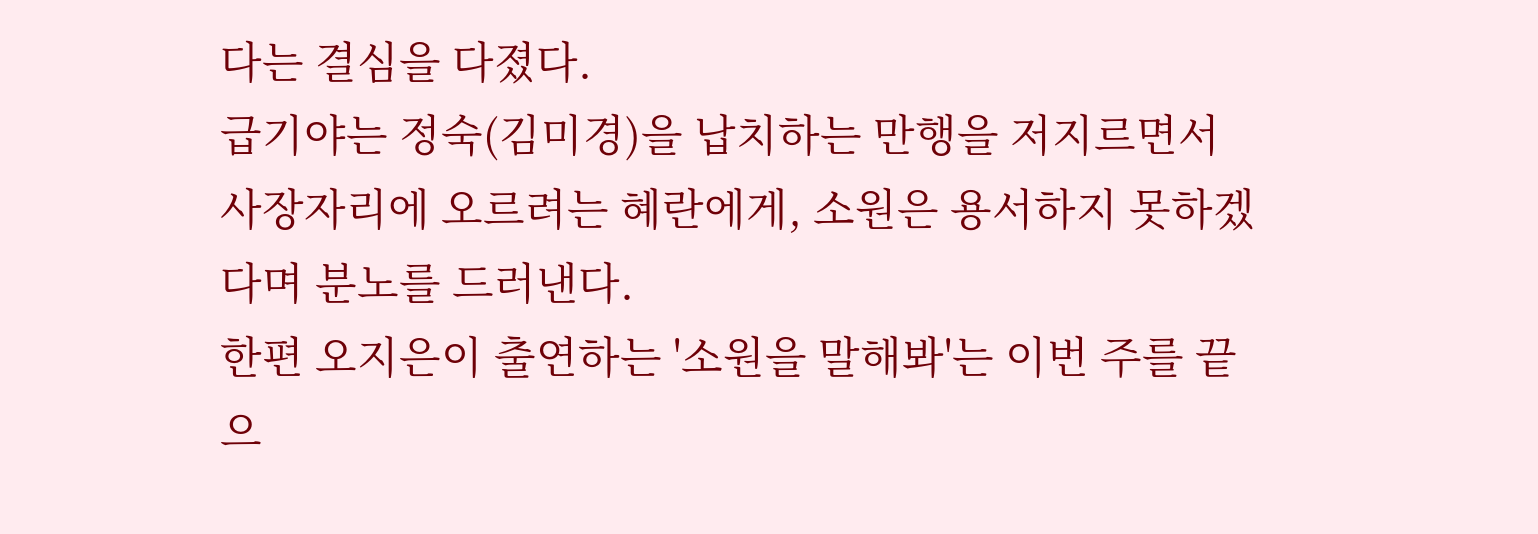다는 결심을 다졌다.
급기야는 정숙(김미경)을 납치하는 만행을 저지르면서 사장자리에 오르려는 혜란에게, 소원은 용서하지 못하겠다며 분노를 드러낸다.
한편 오지은이 출연하는 '소원을 말해봐'는 이번 주를 끝으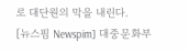로 대단원의 막을 내린다.
[뉴스핌 Newspim] 대중문화부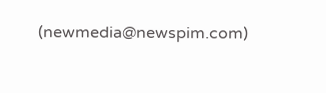(newmedia@newspim.com)